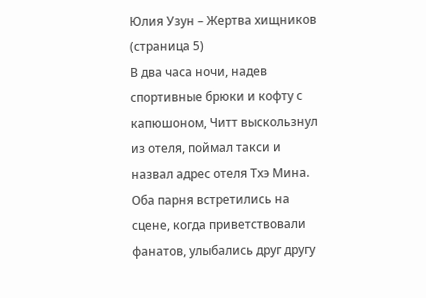Юлия Узун – Жертва хищников (страница 5)
В два часа ночи, надев спортивные брюки и кофту с капюшоном, Читт выскользнул из отеля, поймал такси и назвал адрес отеля Тхэ Мина. Оба парня встретились на сцене, когда приветствовали фанатов, улыбались друг другу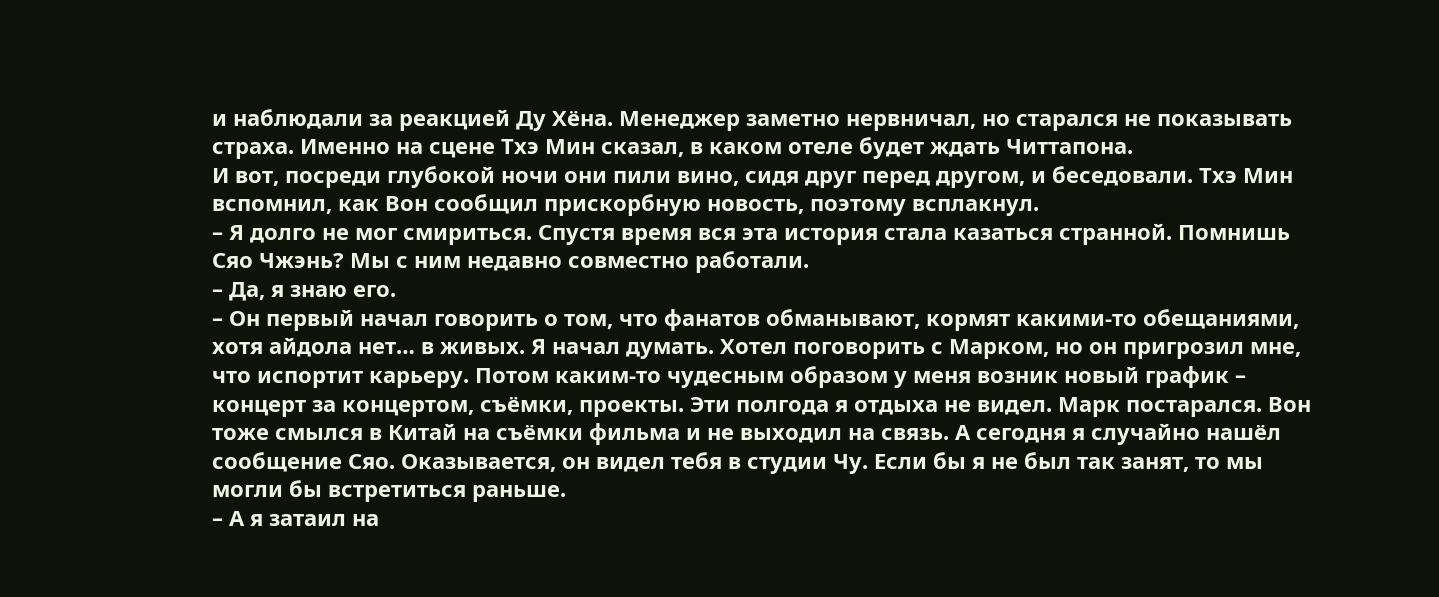и наблюдали за реакцией Ду Хёна. Менеджер заметно нервничал, но старался не показывать страха. Именно на сцене Тхэ Мин сказал, в каком отеле будет ждать Читтапона.
И вот, посреди глубокой ночи они пили вино, сидя друг перед другом, и беседовали. Тхэ Мин вспомнил, как Вон сообщил прискорбную новость, поэтому всплакнул.
– Я долго не мог смириться. Спустя время вся эта история стала казаться странной. Помнишь Сяо Чжэнь? Мы с ним недавно совместно работали.
– Да, я знаю его.
– Он первый начал говорить о том, что фанатов обманывают, кормят какими-то обещаниями, хотя айдола нет… в живых. Я начал думать. Хотел поговорить с Марком, но он пригрозил мне, что испортит карьеру. Потом каким-то чудесным образом у меня возник новый график – концерт за концертом, съёмки, проекты. Эти полгода я отдыха не видел. Марк постарался. Вон тоже смылся в Китай на съёмки фильма и не выходил на связь. А сегодня я случайно нашёл сообщение Сяо. Оказывается, он видел тебя в студии Чу. Если бы я не был так занят, то мы могли бы встретиться раньше.
– А я затаил на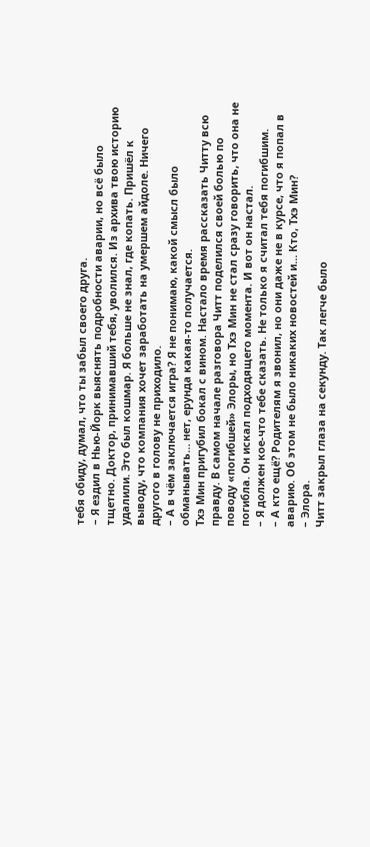тебя обиду, думал, что ты забыл своего друга.
– Я ездил в Нью-Йорк выяснять подробности аварии, но всё было тщетно. Доктор, принимавший тебя, уволился. Из архива твою историю удалили. Это был кошмар. Я больше не знал, где копать. Пришёл к выводу, что компания хочет заработать на умершем айдоле. Ничего другого в голову не приходило.
– А в чём заключается игра? Я не понимаю, какой смысл было обманывать… нет, ерунда какая-то получается.
Тхэ Мин пригубил бокал с вином. Настало время рассказать Читту всю правду. В самом начале разговора Читт поделился своей болью по поводу «погибшей» Элоры, но Тхэ Мин не стал сразу говорить, что она не погибла. Он искал подходящего момента. И вот он настал.
– Я должен кое-что тебе сказать. Не только я считал тебя погибшим.
– А кто ещё? Родителям я звонил, но они даже не в курсе, что я попал в аварию. Об этом не было никаких новостей и… Кто, Тхэ Мин?
– Элора.
Читт закрыл глаза на секунду. Так легче было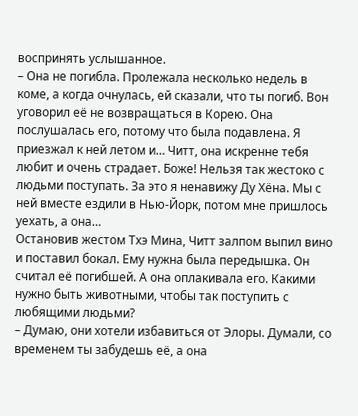воспринять услышанное.
– Она не погибла. Пролежала несколько недель в коме, а когда очнулась, ей сказали, что ты погиб. Вон уговорил её не возвращаться в Корею. Она послушалась его, потому что была подавлена. Я приезжал к ней летом и… Читт, она искренне тебя любит и очень страдает. Боже! Нельзя так жестоко с людьми поступать. За это я ненавижу Ду Хёна. Мы с ней вместе ездили в Нью-Йорк, потом мне пришлось уехать, а она…
Остановив жестом Тхэ Мина, Читт залпом выпил вино и поставил бокал. Ему нужна была передышка. Он считал её погибшей. А она оплакивала его. Какими нужно быть животными, чтобы так поступить с любящими людьми?
– Думаю, они хотели избавиться от Элоры. Думали, со временем ты забудешь её, а она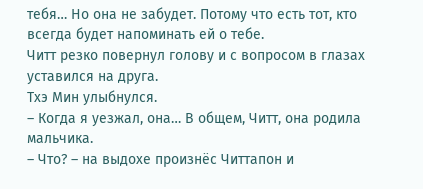тебя… Но она не забудет. Потому что есть тот, кто всегда будет напоминать ей о тебе.
Читт резко повернул голову и с вопросом в глазах уставился на друга.
Тхэ Мин улыбнулся.
– Когда я уезжал, она… В общем, Читт, она родила мальчика.
– Что? – на выдохе произнёс Читтапон и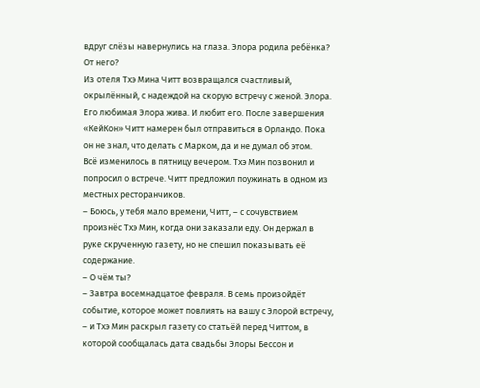вдруг слёзы навернулись на глаза. Элора родила ребёнка? От него?
Из отеля Тхэ Мина Читт возвращался счастливый, окрылённый, с надеждой на скорую встречу с женой. Элора. Его любимая Элора жива. И любит его. После завершения «КейКон» Читт намерен был отправиться в Орландо. Пока он не знал, что делать с Марком, да и не думал об этом.
Всё изменилось в пятницу вечером. Тхэ Мин позвонил и попросил о встрече. Читт предложил поужинать в одном из местных ресторанчиков.
– Боюсь, у тебя мало времени, Читт, – с сочувствием произнёс Тхэ Мин, когда они заказали еду. Он держал в руке скрученную газету, но не спешил показывать её содержание.
– О чём ты?
– Завтра восемнадцатое февраля. В семь произойдёт событие, которое может повлиять на вашу с Элорой встречу, – и Тхэ Мин раскрыл газету со статьёй перед Читтом, в которой сообщалась дата свадьбы Элоры Бессон и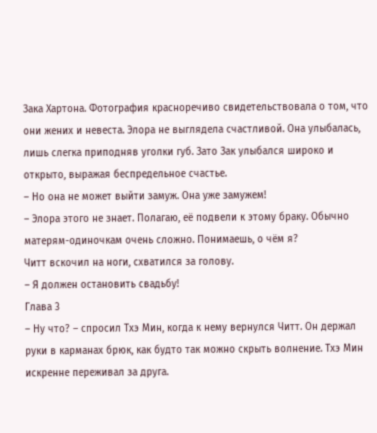Зака Хартона. Фотография красноречиво свидетельствовала о том, что они жених и невеста. Элора не выглядела счастливой. Она улыбалась, лишь слегка приподняв уголки губ. Зато Зак улыбался широко и открыто, выражая беспредельное счастье.
– Но она не может выйти замуж. Она уже замужем!
– Элора этого не знает. Полагаю, её подвели к этому браку. Обычно матерям-одиночкам очень сложно. Понимаешь, о чём я?
Читт вскочил на ноги, схватился за голову.
– Я должен остановить свадьбу!
Глава 3
– Ну что? – спросил Тхэ Мин, когда к нему вернулся Читт. Он держал руки в карманах брюк, как будто так можно скрыть волнение. Тхэ Мин искренне переживал за друга.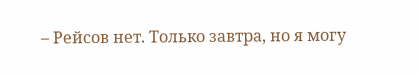– Рейсов нет. Только завтра, но я могу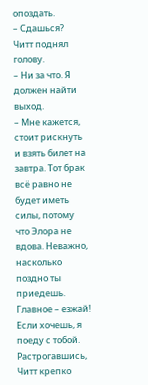опоздать.
– Сдашься?
Читт поднял голову.
– Ни за что. Я должен найти выход.
– Мне кажется, стоит рискнуть и взять билет на завтра. Тот брак всё равно не будет иметь силы, потому что Элора не вдова. Неважно, насколько поздно ты приедешь. Главное – езжай! Если хочешь, я поеду с тобой.
Растрогавшись, Читт крепко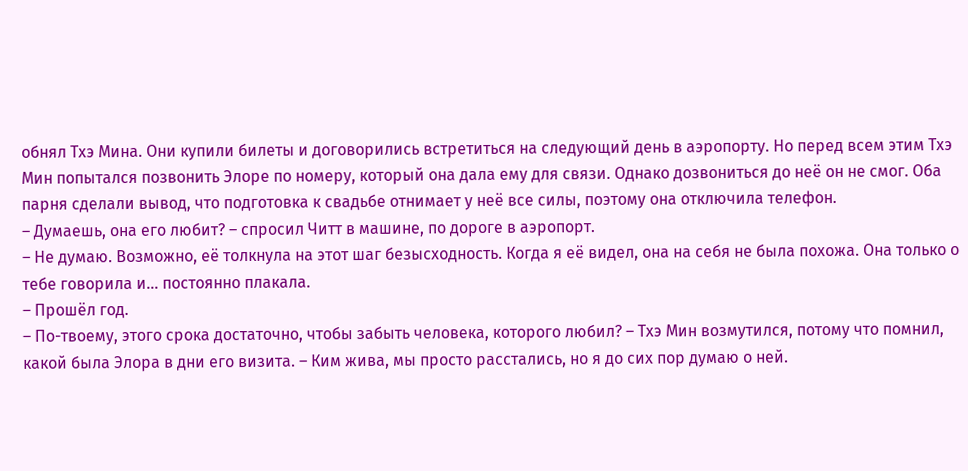обнял Тхэ Мина. Они купили билеты и договорились встретиться на следующий день в аэропорту. Но перед всем этим Тхэ Мин попытался позвонить Элоре по номеру, который она дала ему для связи. Однако дозвониться до неё он не смог. Оба парня сделали вывод, что подготовка к свадьбе отнимает у неё все силы, поэтому она отключила телефон.
– Думаешь, она его любит? – спросил Читт в машине, по дороге в аэропорт.
– Не думаю. Возможно, её толкнула на этот шаг безысходность. Когда я её видел, она на себя не была похожа. Она только о тебе говорила и… постоянно плакала.
– Прошёл год.
– По-твоему, этого срока достаточно, чтобы забыть человека, которого любил? – Тхэ Мин возмутился, потому что помнил, какой была Элора в дни его визита. – Ким жива, мы просто расстались, но я до сих пор думаю о ней.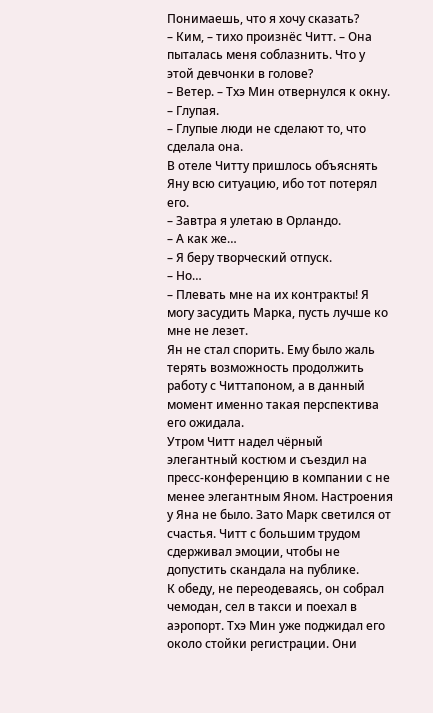Понимаешь, что я хочу сказать?
– Ким, – тихо произнёс Читт. – Она пыталась меня соблазнить. Что у этой девчонки в голове?
– Ветер. – Тхэ Мин отвернулся к окну. – Глупая.
– Глупые люди не сделают то, что сделала она.
В отеле Читту пришлось объяснять Яну всю ситуацию, ибо тот потерял его.
– Завтра я улетаю в Орландо.
– А как же…
– Я беру творческий отпуск.
– Но…
– Плевать мне на их контракты! Я могу засудить Марка, пусть лучше ко мне не лезет.
Ян не стал спорить. Ему было жаль терять возможность продолжить работу с Читтапоном, а в данный момент именно такая перспектива его ожидала.
Утром Читт надел чёрный элегантный костюм и съездил на пресс-конференцию в компании с не менее элегантным Яном. Настроения у Яна не было. Зато Марк светился от счастья. Читт с большим трудом сдерживал эмоции, чтобы не допустить скандала на публике.
К обеду, не переодеваясь, он собрал чемодан, сел в такси и поехал в аэропорт. Тхэ Мин уже поджидал его около стойки регистрации. Они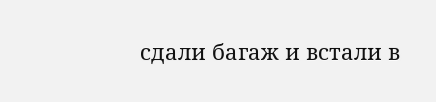сдали багаж и встали в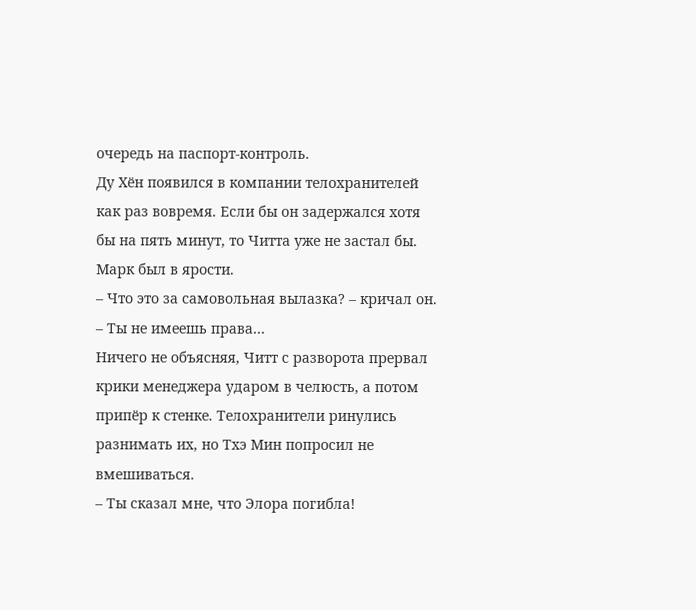очередь на паспорт-контроль.
Ду Хён появился в компании телохранителей как раз вовремя. Если бы он задержался хотя бы на пять минут, то Читта уже не застал бы. Марк был в ярости.
– Что это за самовольная вылазка? – кричал он. – Ты не имеешь права…
Ничего не объясняя, Читт с разворота прервал крики менеджера ударом в челюсть, а потом припёр к стенке. Телохранители ринулись разнимать их, но Тхэ Мин попросил не вмешиваться.
– Ты сказал мне, что Элора погибла!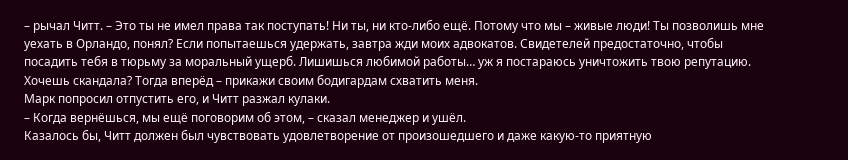– рычал Читт. – Это ты не имел права так поступать! Ни ты, ни кто-либо ещё. Потому что мы – живые люди! Ты позволишь мне уехать в Орландо, понял? Если попытаешься удержать, завтра жди моих адвокатов. Свидетелей предостаточно, чтобы посадить тебя в тюрьму за моральный ущерб. Лишишься любимой работы… уж я постараюсь уничтожить твою репутацию. Хочешь скандала? Тогда вперёд – прикажи своим бодигардам схватить меня.
Марк попросил отпустить его, и Читт разжал кулаки.
– Когда вернёшься, мы ещё поговорим об этом, – сказал менеджер и ушёл.
Казалось бы, Читт должен был чувствовать удовлетворение от произошедшего и даже какую-то приятную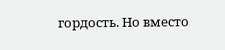гордость. Но вместо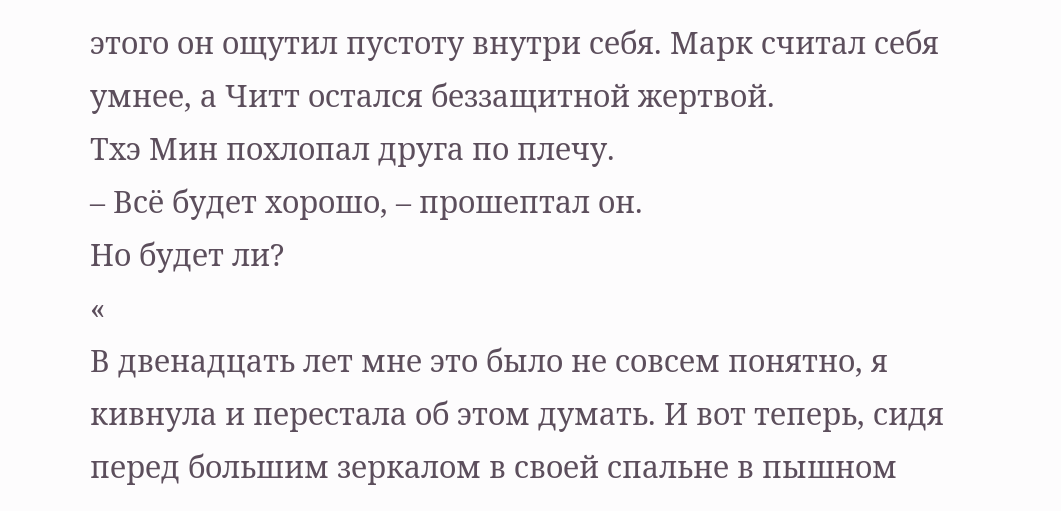этого он ощутил пустоту внутри себя. Марк считал себя умнее, а Читт остался беззащитной жертвой.
Тхэ Мин похлопал друга по плечу.
– Всё будет хорошо, – прошептал он.
Но будет ли?
«
В двенадцать лет мне это было не совсем понятно, я кивнула и перестала об этом думать. И вот теперь, сидя перед большим зеркалом в своей спальне в пышном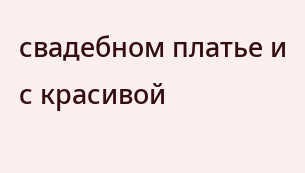свадебном платье и с красивой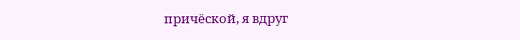причёской, я вдруг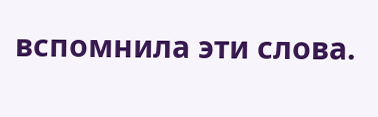вспомнила эти слова.